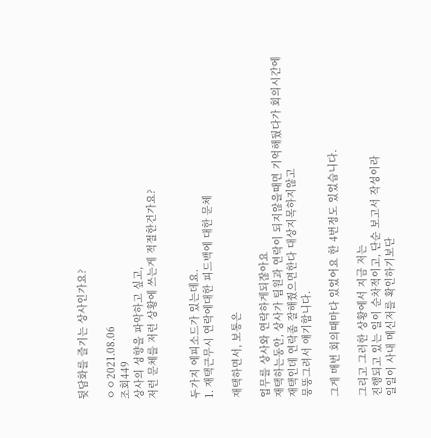뒷담화를 즐기는 상사인가요?

ㅇㅇ2021.08.06
조회449
상사의 성향을 파악하고 싶고,
저런 문체를 저런 상황에 쓰는게 적절한건가요?


두가지 에피소드가 있는데요.
1. 재택근무시 연락에대한 피드백에 대한 문체

재택하면서, 보통은

업무를 상사와 연락하게되잖아요
재택하는동안, 상사가 팀원과 연락이 되지않을때면 기억해뒀다가 회의시간에
재택인데 연락좀 잘해줬으면한다 대상지목하지않고
뭉뚱그려서 얘기합니다.

그게 매번 회의때마다 있었어요 한 4번정도 있었습니다.

그리고 그러한 상황에서 지금 저는
진행되고 있는 일이 순차적이고, 단순 보고서 작성이라
일일이 사내 메신저를 확인하기보단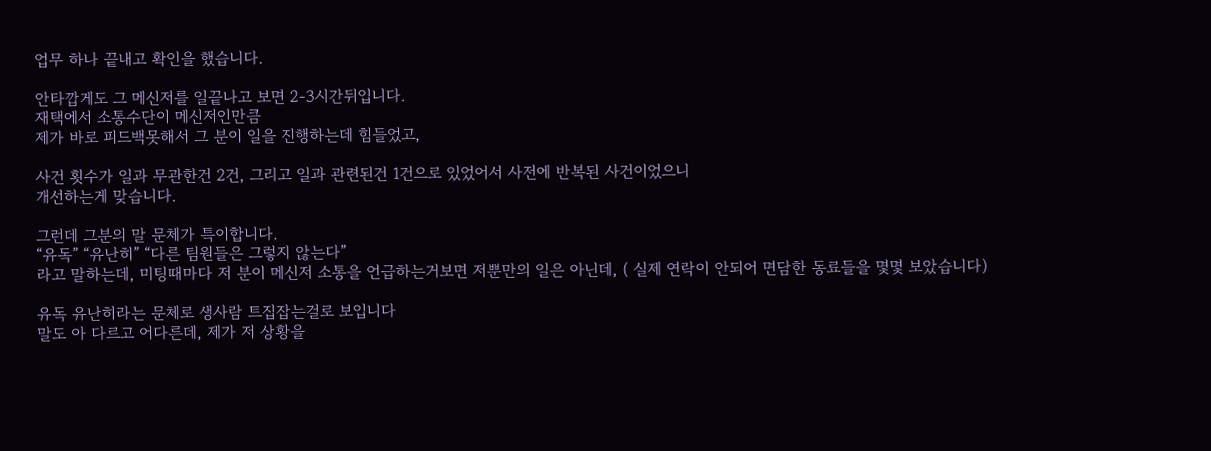업무 하나 끝내고 확인을 했습니다.

안타깝게도 그 메신저를 일끝나고 보면 2-3시간뒤입니다.
재택에서 소통수단이 메신저인만큼
제가 바로 피드백못해서 그 분이 일을 진행하는데 힘들었고,

사건 횟수가 일과 무관한건 2건, 그리고 일과 관련된건 1건으로 있었어서 사전에 반복된 사건이었으니
개선하는게 맞습니다.

그런데 그분의 말 문체가 특이합니다.
“유독” “유난히” “다른 팀원들은 그렇지 않는다”
라고 말하는데, 미팅때마다 저 분이 메신저 소통을 언급하는거보면 저뿐만의 일은 아닌데, ( 실제 연락이 안되어 면담한 동료들을 몇몇 보았습니다)

유독 유난히라는 문체로 생사람 트집잡는걸로 보입니다
말도 아 다르고 어다른데, 제가 저 상황을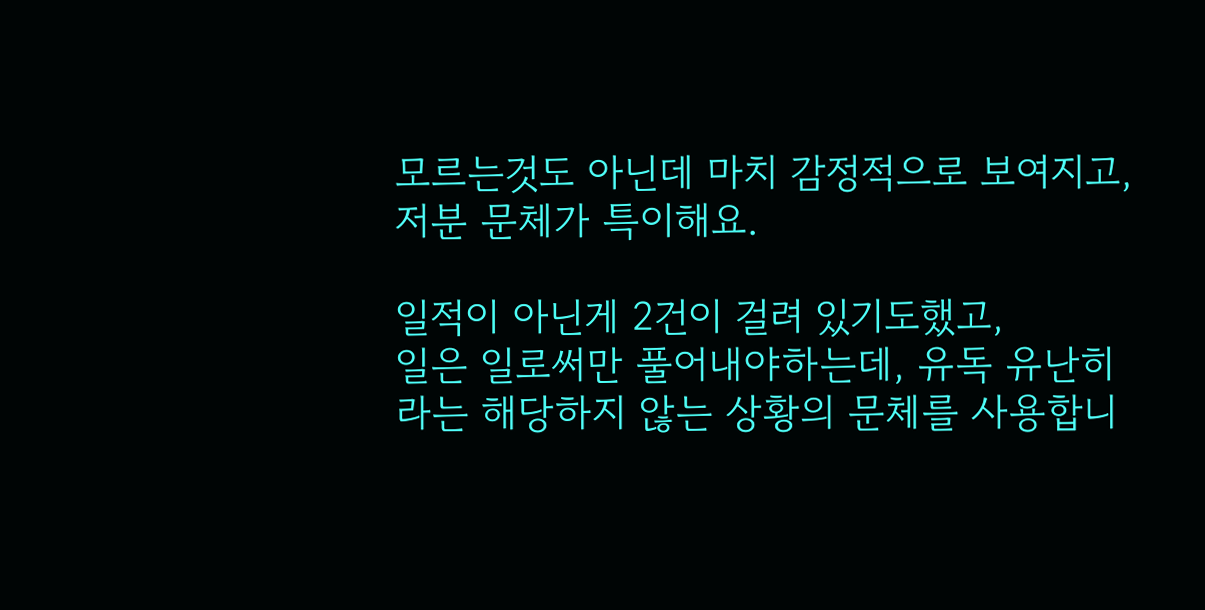모르는것도 아닌데 마치 감정적으로 보여지고, 저분 문체가 특이해요.

일적이 아닌게 2건이 걸려 있기도했고,
일은 일로써만 풀어내야하는데, 유독 유난히 라는 해당하지 않는 상황의 문체를 사용합니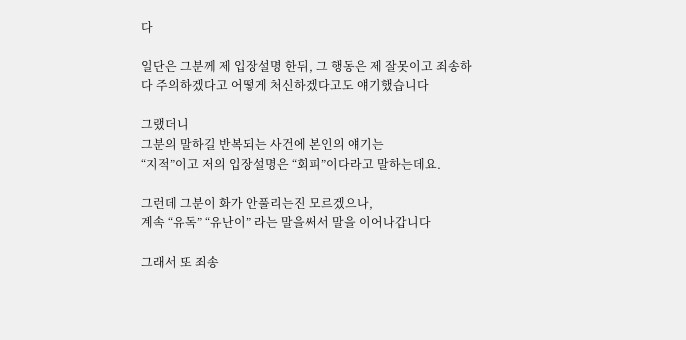다

일단은 그분께 제 입장설명 한뒤, 그 행동은 제 잘못이고 죄송하다 주의하겠다고 어떻게 처신하겠다고도 얘기했습니다

그랬더니
그분의 말하길 반복되는 사건에 본인의 얘기는
“지적”이고 저의 입장설명은 “회피”이다라고 말하는데요.

그런데 그분이 화가 안풀리는진 모르겠으나,
계속 “유독” “유난이” 라는 말을써서 말을 이어나갑니다

그래서 또 죄송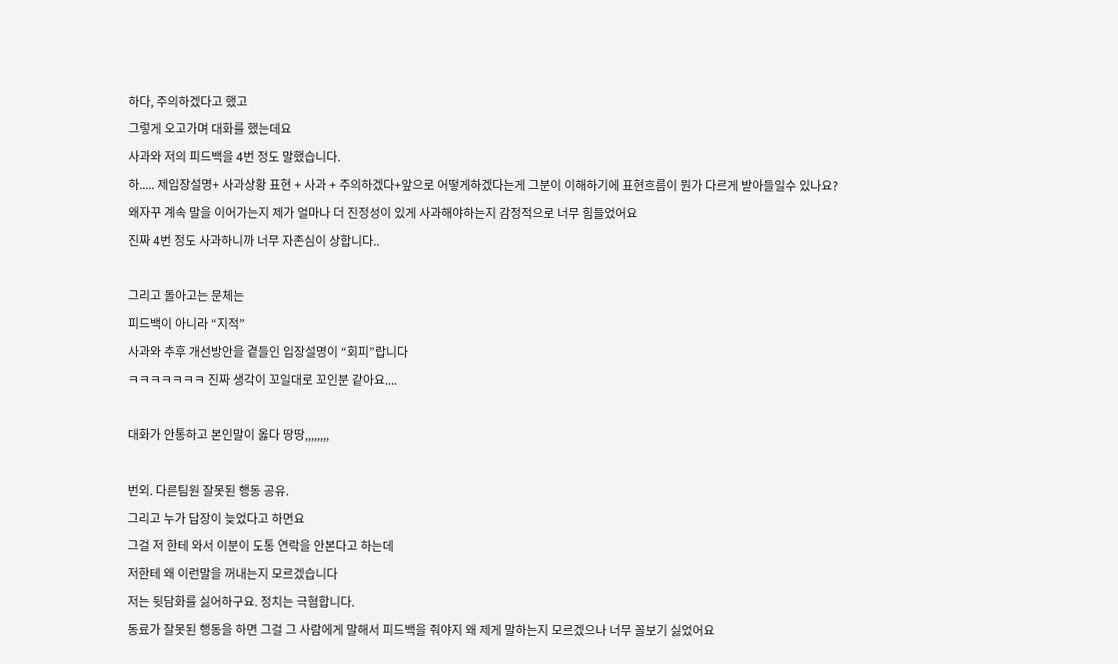하다, 주의하겠다고 했고
그렇게 오고가며 대화를 했는데요
사과와 저의 피드백을 4번 정도 말했습니다.
하..... 제입장설명+ 사과상황 표현 + 사과 + 주의하겠다+앞으로 어떻게하겠다는게 그분이 이해하기에 표현흐름이 뭔가 다르게 받아들일수 있나요?
왜자꾸 계속 말을 이어가는지 제가 얼마나 더 진정성이 있게 사과해야하는지 감정적으로 너무 힘들었어요
진짜 4번 정도 사과하니까 너무 자존심이 상합니다..

그리고 돌아고는 문체는
피드백이 아니라 “지적”
사과와 추후 개선방안을 곁들인 입장설명이 “회피”랍니다
ㅋㅋㅋㅋㅋㅋㅋ 진짜 생각이 꼬일대로 꼬인분 같아요....

대화가 안통하고 본인말이 옳다 땅땅,,,,,,,,

번외. 다른팀원 잘못된 행동 공유.
그리고 누가 답장이 늦었다고 하면요
그걸 저 한테 와서 이분이 도통 연락을 안본다고 하는데
저한테 왜 이런말을 꺼내는지 모르겠습니다
저는 뒷담화를 싫어하구요. 정치는 극혐합니다.
동료가 잘못된 행동을 하면 그걸 그 사람에게 말해서 피드백을 줘야지 왜 제게 말하는지 모르겠으나 너무 꼴보기 싫었어요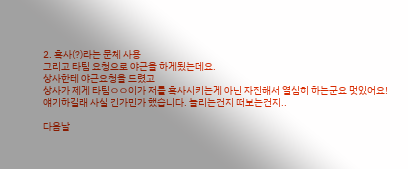2. 혹사(?)라는 문체 사용
그리고 타팀 요청으로 야근을 하게됬는데요.
상사한테 야근요청을 드렸고
상사가 제게 타팀ㅇㅇ이가 저를 혹사시키는게 아닌 자진해서 열심히 하는군요 멋있어요!
얘기하길래 사실 긴가민가 했습니다. 놀리는건지 떠보는건지..

다음날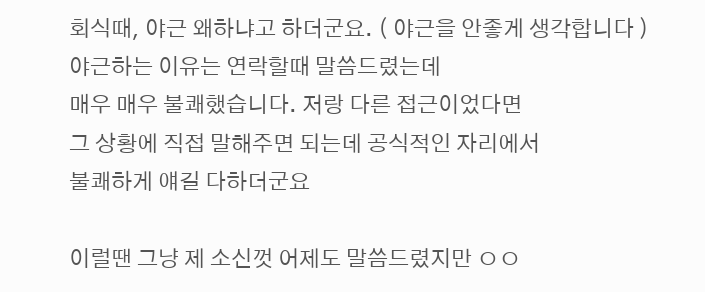회식때, 야근 왜하냐고 하더군요. ( 야근을 안좋게 생각합니다 )
야근하는 이유는 연락할때 말씀드렸는데
매우 매우 불쾌했습니다. 저랑 다른 접근이었다면
그 상황에 직접 말해주면 되는데 공식적인 자리에서
불쾌하게 얘길 다하더군요

이럴땐 그냥 제 소신껏 어제도 말씀드렸지만 ㅇㅇ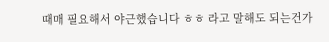때매 필요해서 야근했습니다 ㅎㅎ 라고 말해도 되는건가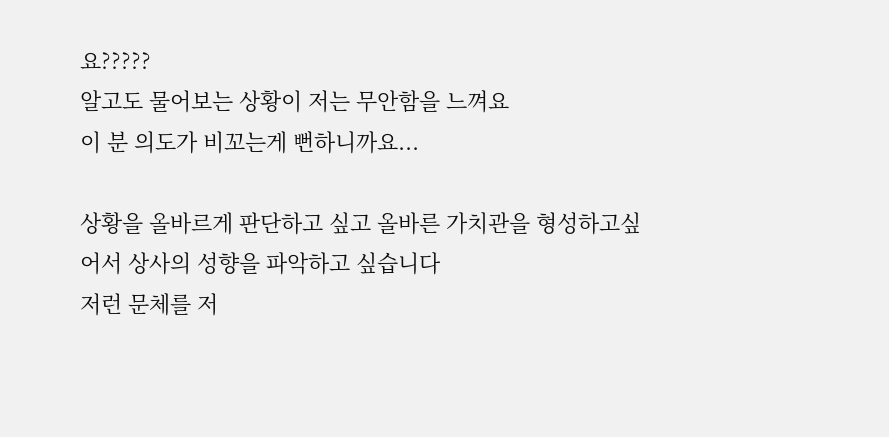요?????
알고도 물어보는 상황이 저는 무안함을 느껴요
이 분 의도가 비꼬는게 뻔하니까요...

상황을 올바르게 판단하고 싶고 올바른 가치관을 형성하고싶어서 상사의 성향을 파악하고 싶습니다
저런 문체를 저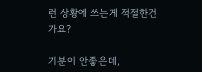런 상황에 쓰는게 적절한건가요?

기분이 안좋은데,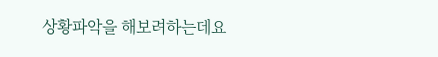상황파악을 해보려하는데요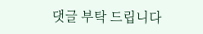댓글 부탁 드립니다